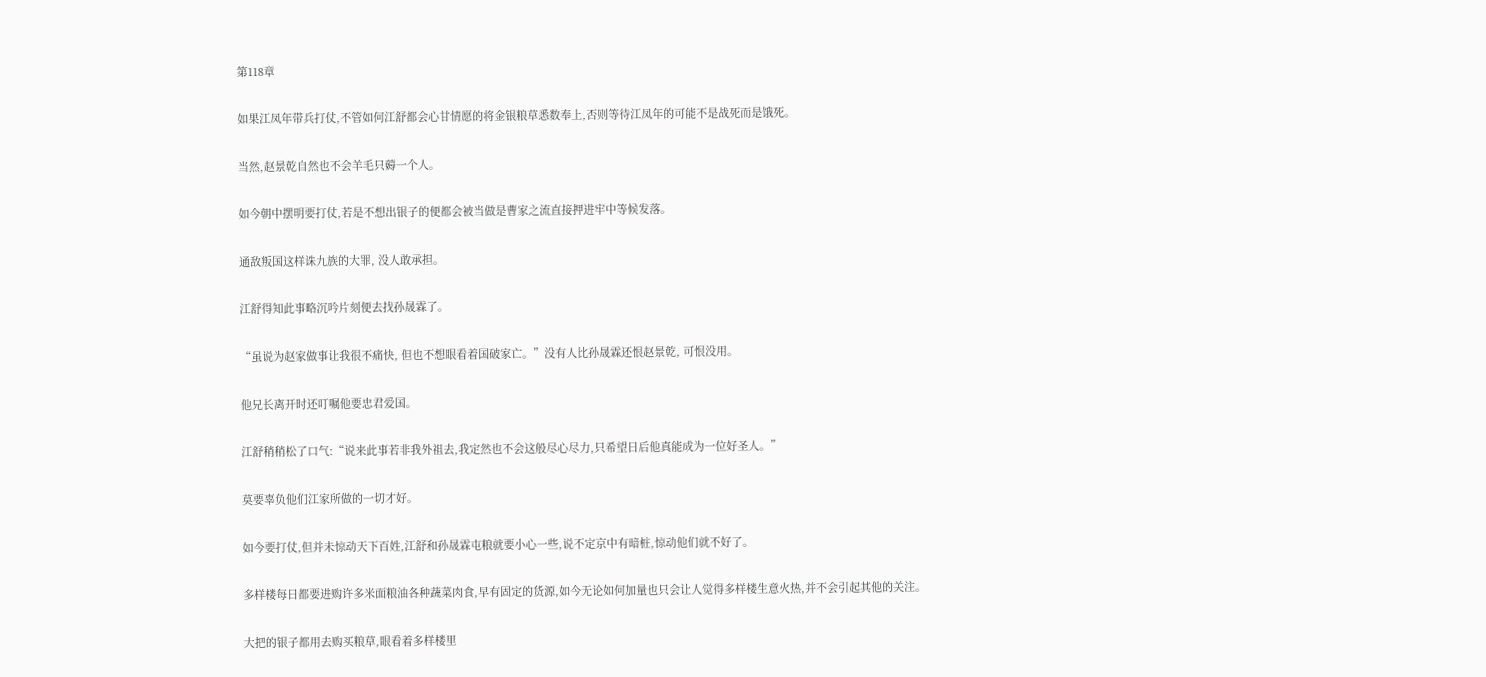第118章

如果江凤年带兵打仗,不管如何江舒都会心甘情愿的将金银粮草悉数奉上,否则等待江凤年的可能不是战死而是饿死。

当然,赵景乾自然也不会羊毛只薅一个人。

如今朝中摆明要打仗,若是不想出银子的便都会被当做是曹家之流直接押进牢中等候发落。

通敌叛国这样诛九族的大罪, 没人敢承担。

江舒得知此事略沉吟片刻便去找孙晟霖了。

“虽说为赵家做事让我很不痛快, 但也不想眼看着国破家亡。”没有人比孙晟霖还恨赵景乾, 可恨没用。

他兄长离开时还叮嘱他要忠君爱国。

江舒稍稍松了口气:“说来此事若非我外祖去,我定然也不会这般尽心尽力,只希望日后他真能成为一位好圣人。”

莫要辜负他们江家所做的一切才好。

如今要打仗,但并未惊动天下百姓,江舒和孙晟霖屯粮就要小心一些,说不定京中有暗桩,惊动他们就不好了。

多样楼每日都要进购许多米面粮油各种蔬菜肉食,早有固定的货源,如今无论如何加量也只会让人觉得多样楼生意火热,并不会引起其他的关注。

大把的银子都用去购买粮草,眼看着多样楼里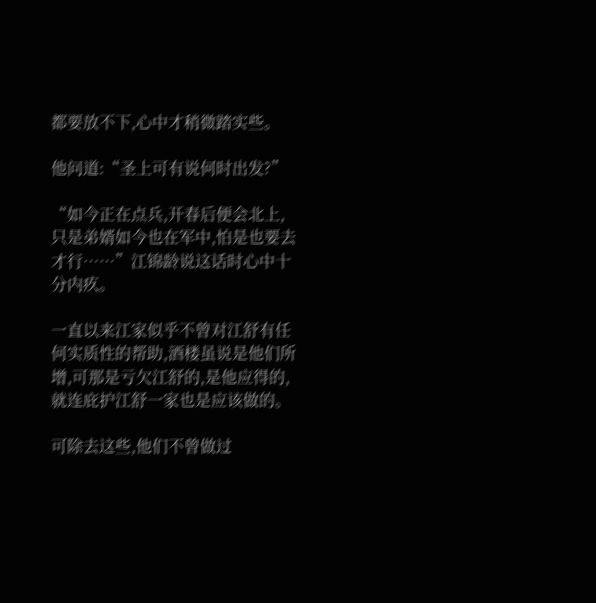都要放不下,心中才稍微踏实些。

他问道:“圣上可有说何时出发?”

“如今正在点兵,开春后便会北上,只是弟婿如今也在军中,怕是也要去才行……”江锦龄说这话时心中十分内疚。

一直以来江家似乎不曾对江舒有任何实质性的帮助,酒楼虽说是他们所增,可那是亏欠江舒的,是他应得的,就连庇护江舒一家也是应该做的。

可除去这些,他们不曾做过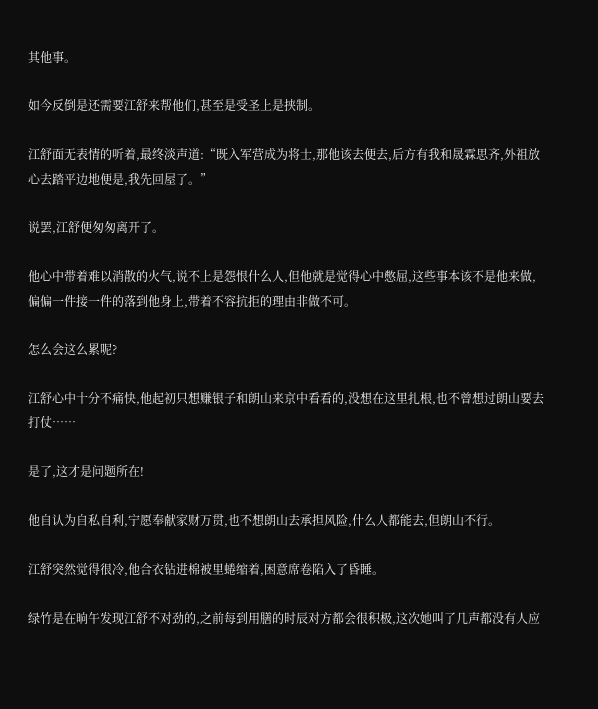其他事。

如今反倒是还需要江舒来帮他们,甚至是受圣上是挟制。

江舒面无表情的听着,最终淡声道:“既入军营成为将士,那他该去便去,后方有我和晟霖思齐,外祖放心去踏平边地便是,我先回屋了。”

说罢,江舒便匆匆离开了。

他心中带着难以消散的火气,说不上是怨恨什么人,但他就是觉得心中憋屈,这些事本该不是他来做,偏偏一件接一件的落到他身上,带着不容抗拒的理由非做不可。

怎么会这么累呢?

江舒心中十分不痛快,他起初只想赚银子和朗山来京中看看的,没想在这里扎根,也不曾想过朗山要去打仗……

是了,这才是问题所在!

他自认为自私自利,宁愿奉献家财万贯,也不想朗山去承担风险,什么人都能去,但朗山不行。

江舒突然觉得很冷,他合衣钻进棉被里蜷缩着,困意席卷陷入了昏睡。

绿竹是在晌午发现江舒不对劲的,之前每到用膳的时辰对方都会很积极,这次她叫了几声都没有人应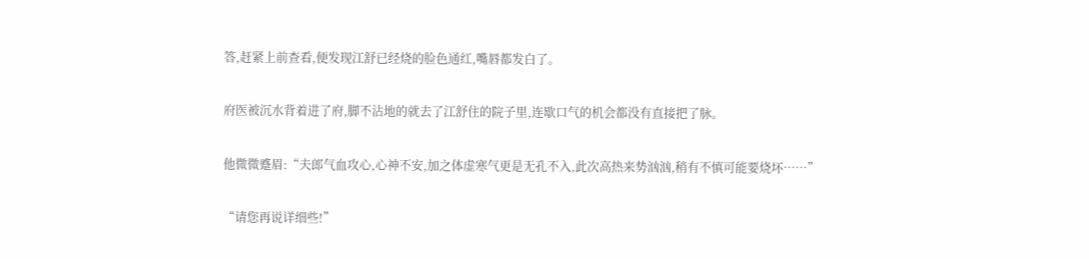答,赶紧上前查看,便发现江舒已经烧的脸色通红,嘴唇都发白了。

府医被沉水背着进了府,脚不沾地的就去了江舒住的院子里,连歇口气的机会都没有直接把了脉。

他微微蹙眉:“夫郎气血攻心,心神不安,加之体虚寒气更是无孔不入,此次高热来势汹汹,稍有不慎可能要烧坏……”

“请您再说详细些!”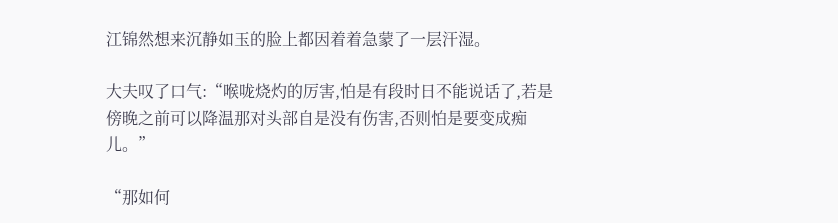江锦然想来沉静如玉的脸上都因着着急蒙了一层汗湿。

大夫叹了口气:“喉咙烧灼的厉害,怕是有段时日不能说话了,若是傍晚之前可以降温那对头部自是没有伤害,否则怕是要变成痴儿。”

“那如何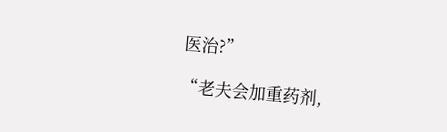医治?”

“老夫会加重药剂,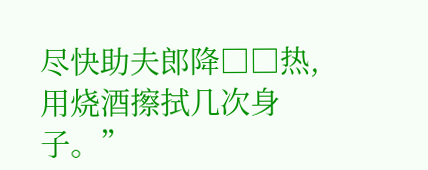尽快助夫郎降□□热,用烧酒擦拭几次身子。”